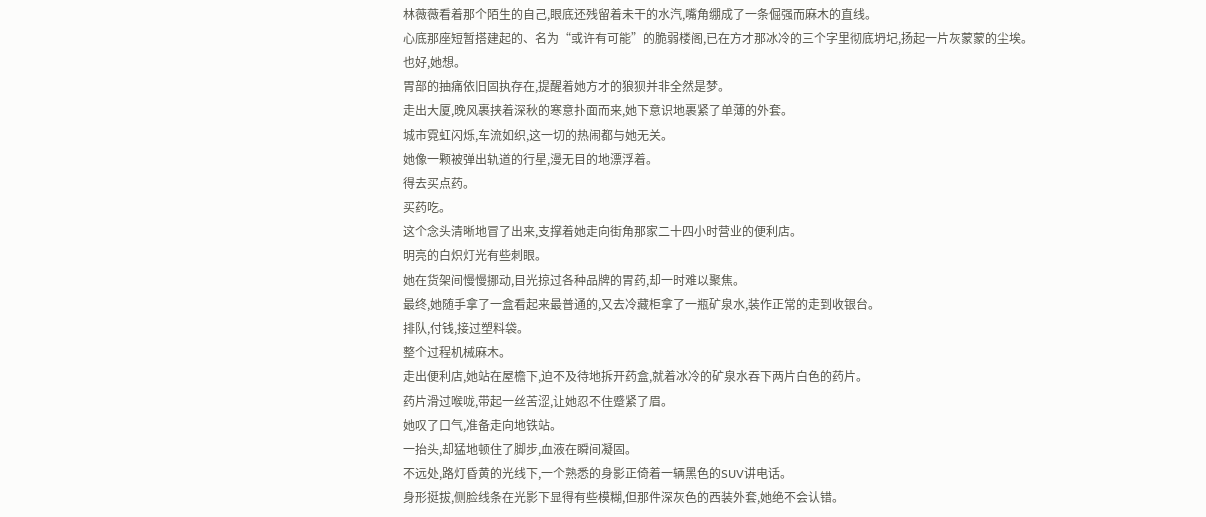林薇薇看着那个陌生的自己,眼底还残留着未干的水汽,嘴角绷成了一条倔强而麻木的直线。
心底那座短暂搭建起的、名为“或许有可能”的脆弱楼阁,已在方才那冰冷的三个字里彻底坍圮,扬起一片灰蒙蒙的尘埃。
也好,她想。
胃部的抽痛依旧固执存在,提醒着她方才的狼狈并非全然是梦。
走出大厦,晚风裹挟着深秋的寒意扑面而来,她下意识地裹紧了单薄的外套。
城市霓虹闪烁,车流如织,这一切的热闹都与她无关。
她像一颗被弹出轨道的行星,漫无目的地漂浮着。
得去买点药。
买药吃。
这个念头清晰地冒了出来,支撑着她走向街角那家二十四小时营业的便利店。
明亮的白炽灯光有些刺眼。
她在货架间慢慢挪动,目光掠过各种品牌的胃药,却一时难以聚焦。
最终,她随手拿了一盒看起来最普通的,又去冷藏柜拿了一瓶矿泉水,装作正常的走到收银台。
排队,付钱,接过塑料袋。
整个过程机械麻木。
走出便利店,她站在屋檐下,迫不及待地拆开药盒,就着冰冷的矿泉水吞下两片白色的药片。
药片滑过喉咙,带起一丝苦涩,让她忍不住蹙紧了眉。
她叹了口气,准备走向地铁站。
一抬头,却猛地顿住了脚步,血液在瞬间凝固。
不远处,路灯昏黄的光线下,一个熟悉的身影正倚着一辆黑色的SUV讲电话。
身形挺拔,侧脸线条在光影下显得有些模糊,但那件深灰色的西装外套,她绝不会认错。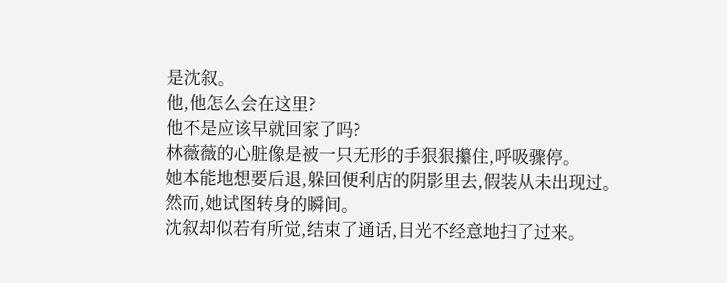是沈叙。
他,他怎么会在这里?
他不是应该早就回家了吗?
林薇薇的心脏像是被一只无形的手狠狠攥住,呼吸骤停。
她本能地想要后退,躲回便利店的阴影里去,假装从未出现过。
然而,她试图转身的瞬间。
沈叙却似若有所觉,结束了通话,目光不经意地扫了过来。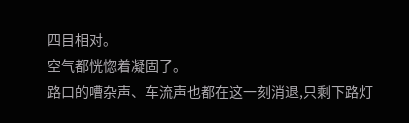四目相对。
空气都恍惚着凝固了。
路口的嘈杂声、车流声也都在这一刻消退,只剩下路灯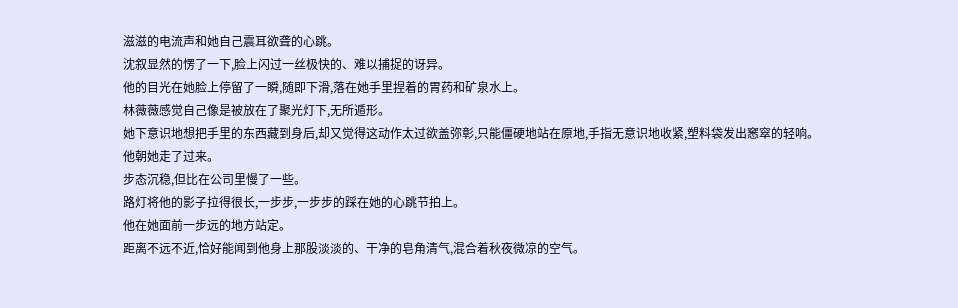滋滋的电流声和她自己震耳欲聋的心跳。
沈叙显然的愣了一下,脸上闪过一丝极快的、难以捕捉的讶异。
他的目光在她脸上停留了一瞬,随即下滑,落在她手里捏着的胃药和矿泉水上。
林薇薇感觉自己像是被放在了聚光灯下,无所遁形。
她下意识地想把手里的东西藏到身后,却又觉得这动作太过欲盖弥彰,只能僵硬地站在原地,手指无意识地收紧,塑料袋发出窸窣的轻响。
他朝她走了过来。
步态沉稳,但比在公司里慢了一些。
路灯将他的影子拉得很长,一步步,一步步的踩在她的心跳节拍上。
他在她面前一步远的地方站定。
距离不远不近,恰好能闻到他身上那股淡淡的、干净的皂角清气,混合着秋夜微凉的空气。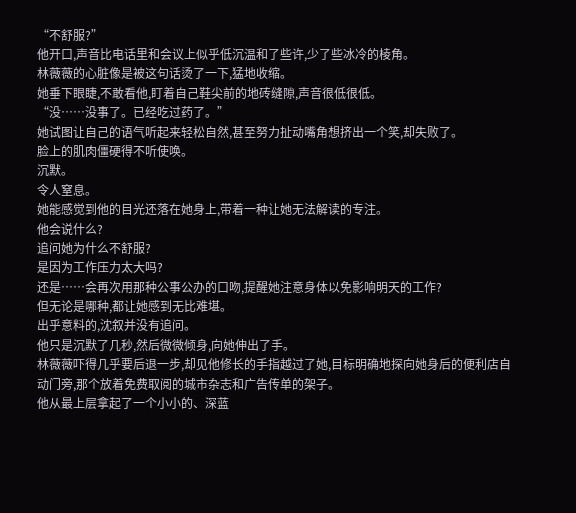“不舒服?”
他开口,声音比电话里和会议上似乎低沉温和了些许,少了些冰冷的棱角。
林薇薇的心脏像是被这句话烫了一下,猛地收缩。
她垂下眼睫,不敢看他,盯着自己鞋尖前的地砖缝隙,声音很低很低。
“没……没事了。已经吃过药了。”
她试图让自己的语气听起来轻松自然,甚至努力扯动嘴角想挤出一个笑,却失败了。
脸上的肌肉僵硬得不听使唤。
沉默。
令人窒息。
她能感觉到他的目光还落在她身上,带着一种让她无法解读的专注。
他会说什么?
追问她为什么不舒服?
是因为工作压力太大吗?
还是……会再次用那种公事公办的口吻,提醒她注意身体以免影响明天的工作?
但无论是哪种,都让她感到无比难堪。
出乎意料的,沈叙并没有追问。
他只是沉默了几秒,然后微微倾身,向她伸出了手。
林薇薇吓得几乎要后退一步,却见他修长的手指越过了她,目标明确地探向她身后的便利店自动门旁,那个放着免费取阅的城市杂志和广告传单的架子。
他从最上层拿起了一个小小的、深蓝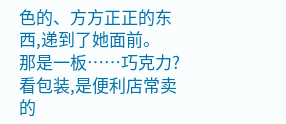色的、方方正正的东西,递到了她面前。
那是一板……巧克力?
看包装,是便利店常卖的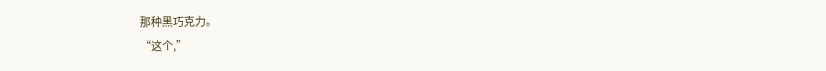那种黑巧克力。
“这个,”